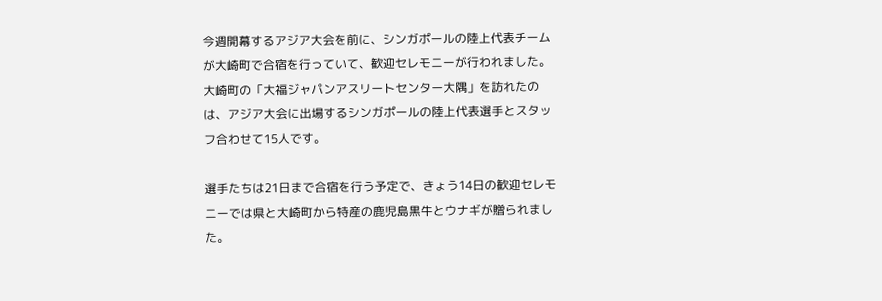今週開幕するアジア大会を前に、シンガポールの陸上代表チームが大崎町で合宿を行っていて、歓迎セレモニーが行われました。
大崎町の「大福ジャパンアスリートセンター大隅」を訪れたのは、アジア大会に出場するシンガポールの陸上代表選手とスタッフ合わせて15人です。

選手たちは21日まで合宿を行う予定で、きょう14日の歓迎セレモニーでは県と大崎町から特産の鹿児島黒牛とウナギが贈られました。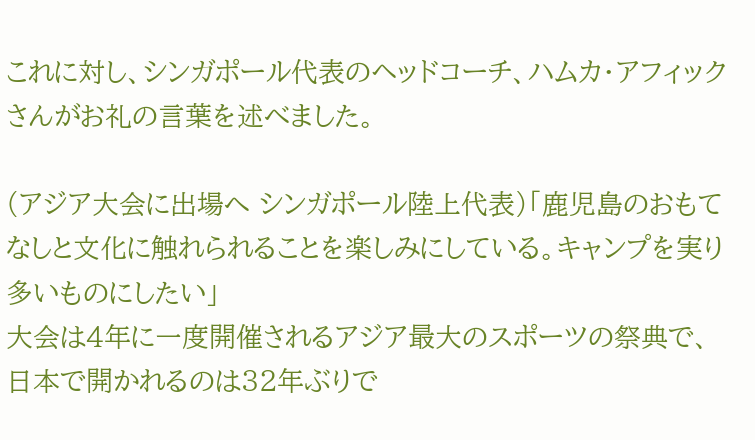これに対し、シンガポール代表のヘッドコーチ、ハムカ・アフィックさんがお礼の言葉を述べました。

(アジア大会に出場へ シンガポール陸上代表)「鹿児島のおもてなしと文化に触れられることを楽しみにしている。キャンプを実り多いものにしたい」
大会は4年に一度開催されるアジア最大のスポーツの祭典で、日本で開かれるのは32年ぶりで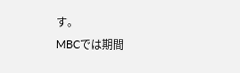す。
MBCでは期間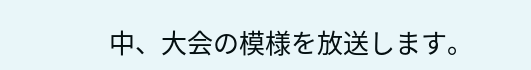中、大会の模様を放送します。